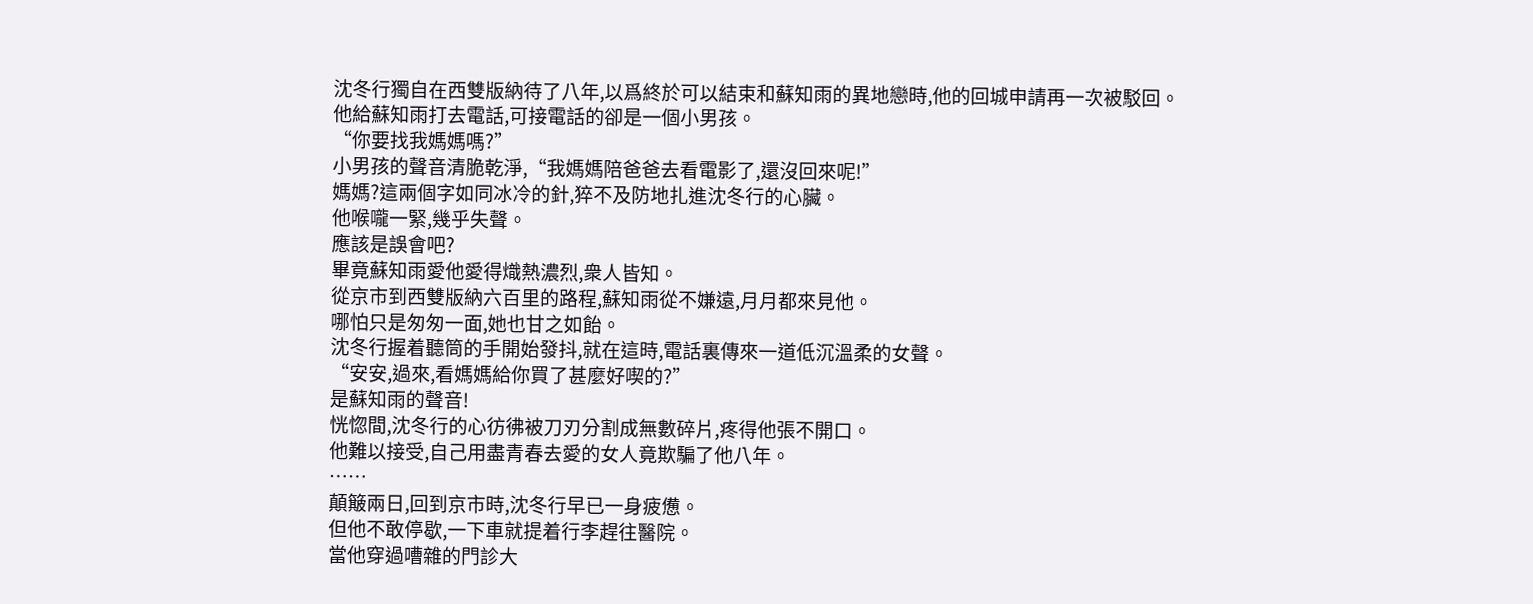沈冬行獨自在西雙版納待了八年,以爲終於可以結束和蘇知雨的異地戀時,他的回城申請再一次被駁回。
他給蘇知雨打去電話,可接電話的卻是一個小男孩。
“你要找我媽媽嗎?”
小男孩的聲音清脆乾淨,“我媽媽陪爸爸去看電影了,還沒回來呢!”
媽媽?這兩個字如同冰冷的針,猝不及防地扎進沈冬行的心臟。
他喉嚨一緊,幾乎失聲。
應該是誤會吧?
畢竟蘇知雨愛他愛得熾熱濃烈,衆人皆知。
從京市到西雙版納六百里的路程,蘇知雨從不嫌遠,月月都來見他。
哪怕只是匆匆一面,她也甘之如飴。
沈冬行握着聽筒的手開始發抖,就在這時,電話裏傳來一道低沉溫柔的女聲。
“安安,過來,看媽媽給你買了甚麼好喫的?”
是蘇知雨的聲音!
恍惚間,沈冬行的心彷彿被刀刃分割成無數碎片,疼得他張不開口。
他難以接受,自己用盡青春去愛的女人竟欺騙了他八年。
……
顛簸兩日,回到京市時,沈冬行早已一身疲憊。
但他不敢停歇,一下車就提着行李趕往醫院。
當他穿過嘈雜的門診大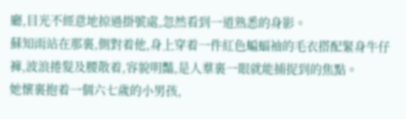廳,目光不經意地掠過掛號處,忽然看到一道熟悉的身影。
蘇知雨站在那裏,側對着他,身上穿着一件紅色蝙蝠袖的毛衣搭配緊身牛仔褲,波浪捲髮及腰散着,容貌明豔,是人羣裏一眼就能捕捉到的焦點。
她懷裏抱着一個六七歲的小男孩,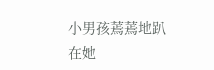小男孩蔫蔫地趴在她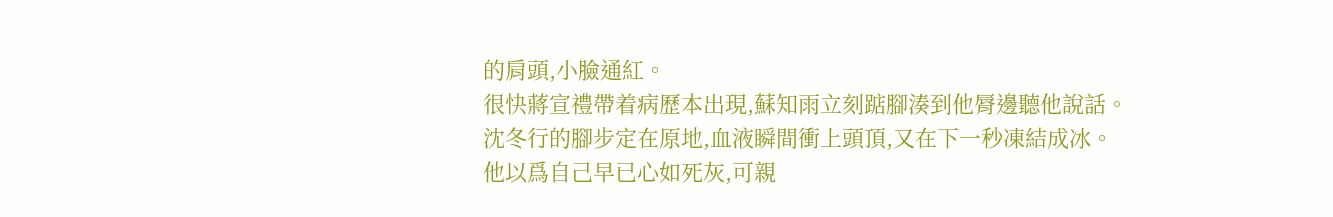的肩頭,小臉通紅。
很快蔣宣禮帶着病歷本出現,蘇知雨立刻踮腳湊到他脣邊聽他說話。
沈冬行的腳步定在原地,血液瞬間衝上頭頂,又在下一秒凍結成冰。
他以爲自己早已心如死灰,可親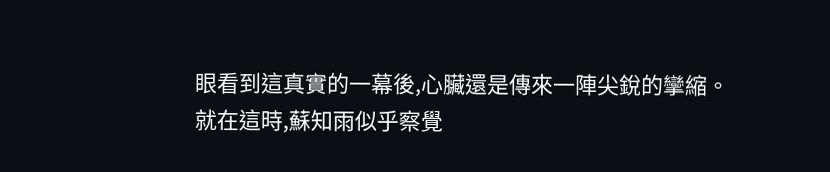眼看到這真實的一幕後,心臟還是傳來一陣尖銳的攣縮。
就在這時,蘇知雨似乎察覺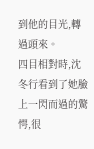到他的目光,轉過頭來。
四目相對時,沈冬行看到了她臉上一閃而過的驚愕,很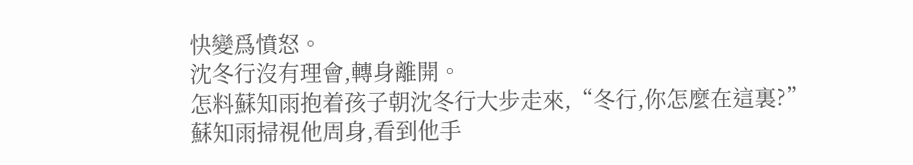快變爲憤怒。
沈冬行沒有理會,轉身離開。
怎料蘇知雨抱着孩子朝沈冬行大步走來,“冬行,你怎麼在這裏?”
蘇知雨掃視他周身,看到他手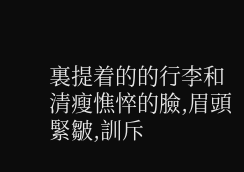裏提着的的行李和清瘦憔悴的臉,眉頭緊皺,訓斥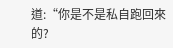道:“你是不是私自跑回來的?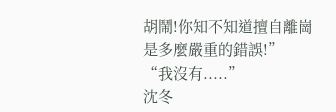胡鬧!你知不知道擅自離崗是多麼嚴重的錯誤!”
“我沒有.....”
沈冬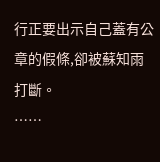行正要出示自己蓋有公章的假條,卻被蘇知雨打斷。
……